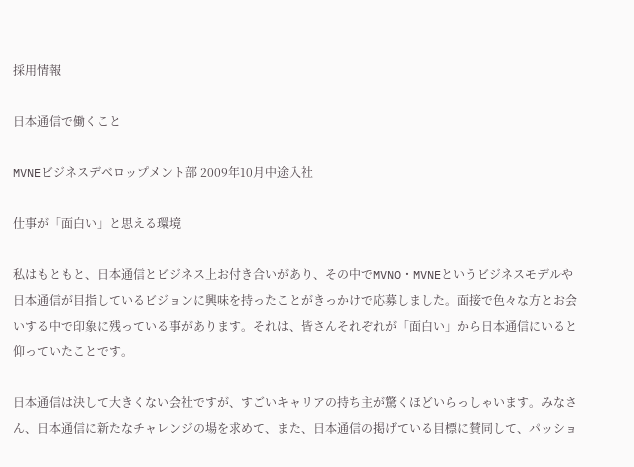採用情報

日本通信で働くこと

MVNEビジネスデベロップメント部 2009年10月中途入社

仕事が「面白い」と思える環境

私はもともと、日本通信とビジネス上お付き合いがあり、その中でMVNO・MVNEというビジネスモデルや日本通信が目指しているビジョンに興味を持ったことがきっかけで応募しました。面接で色々な方とお会いする中で印象に残っている事があります。それは、皆さんそれぞれが「面白い」から日本通信にいると仰っていたことです。

日本通信は決して大きくない会社ですが、すごいキャリアの持ち主が驚くほどいらっしゃいます。みなさん、日本通信に新たなチャレンジの場を求めて、また、日本通信の掲げている目標に賛同して、パッショ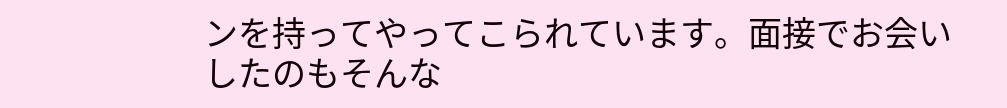ンを持ってやってこられています。面接でお会いしたのもそんな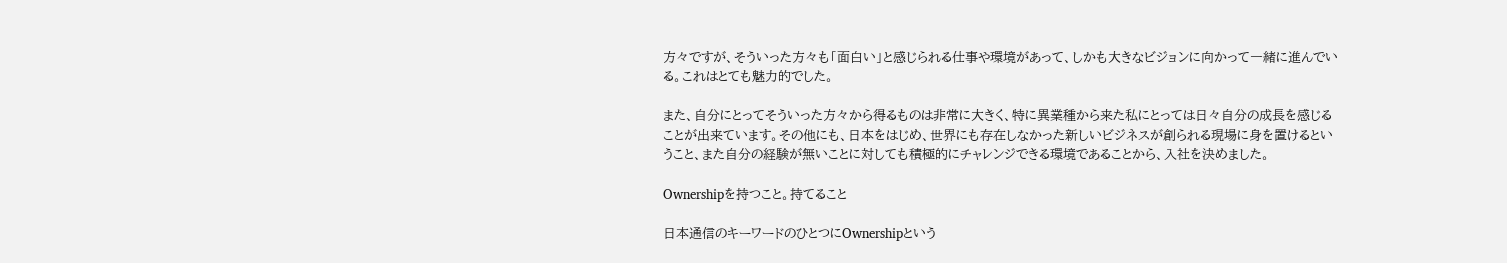方々ですが、そういった方々も「面白い」と感じられる仕事や環境があって、しかも大きなビジョンに向かって一緒に進んでいる。これはとても魅力的でした。

また、自分にとってそういった方々から得るものは非常に大きく、特に異業種から来た私にとっては日々自分の成長を感じることが出来ています。その他にも、日本をはじめ、世界にも存在しなかった新しいビジネスが創られる現場に身を置けるということ、また自分の経験が無いことに対しても積極的にチャレンジできる環境であることから、入社を決めました。

Ownershipを持つこと。持てること

日本通信のキーワードのひとつにOwnershipという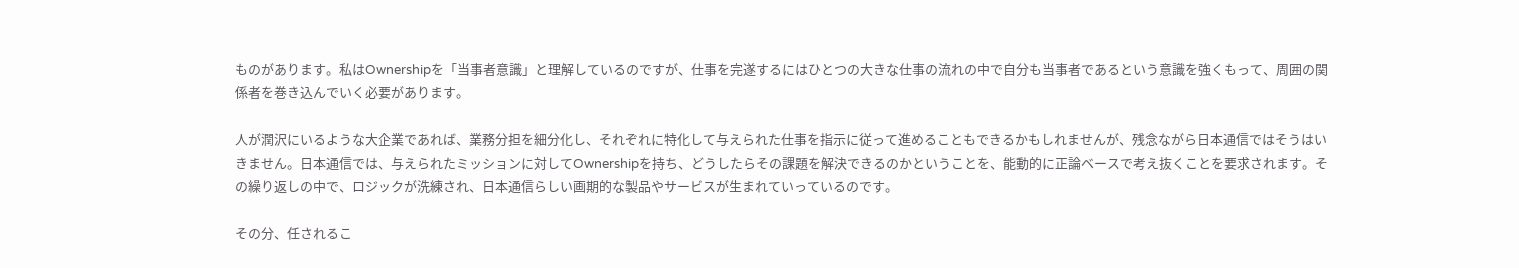ものがあります。私はOwnershipを「当事者意識」と理解しているのですが、仕事を完遂するにはひとつの大きな仕事の流れの中で自分も当事者であるという意識を強くもって、周囲の関係者を巻き込んでいく必要があります。

人が潤沢にいるような大企業であれば、業務分担を細分化し、それぞれに特化して与えられた仕事を指示に従って進めることもできるかもしれませんが、残念ながら日本通信ではそうはいきません。日本通信では、与えられたミッションに対してOwnershipを持ち、どうしたらその課題を解決できるのかということを、能動的に正論ベースで考え抜くことを要求されます。その繰り返しの中で、ロジックが洗練され、日本通信らしい画期的な製品やサービスが生まれていっているのです。

その分、任されるこ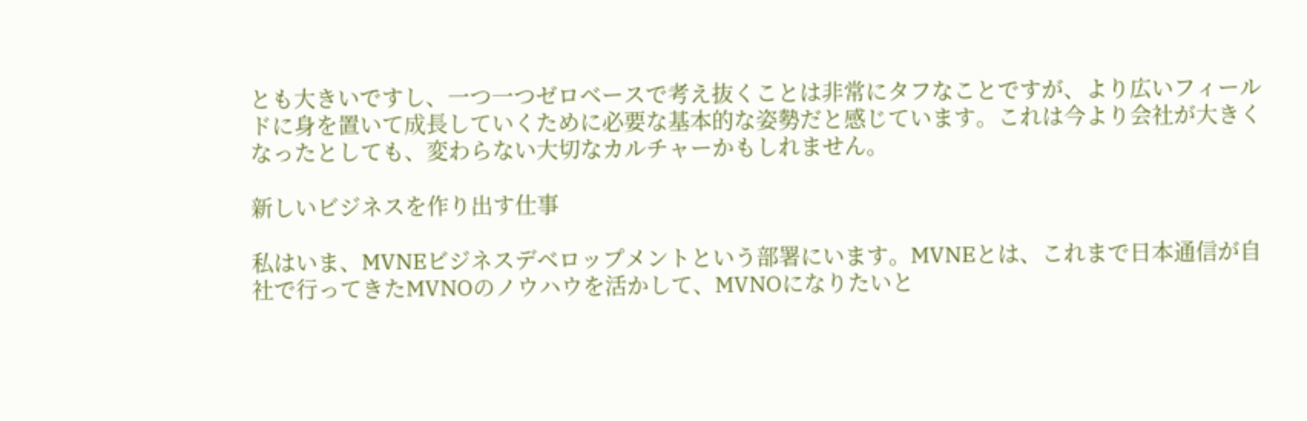とも大きいですし、一つ一つゼロベースで考え抜くことは非常にタフなことですが、より広いフィールドに身を置いて成長していくために必要な基本的な姿勢だと感じています。これは今より会社が大きくなったとしても、変わらない大切なカルチャーかもしれません。

新しいビジネスを作り出す仕事

私はいま、MVNEビジネスデベロップメントという部署にいます。MVNEとは、これまで日本通信が自社で行ってきたMVNOのノウハウを活かして、MVNOになりたいと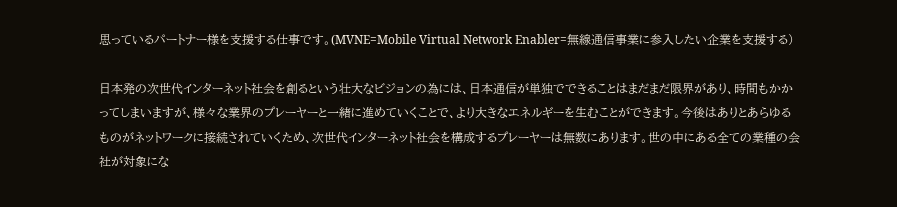思っているパートナー様を支援する仕事です。(MVNE=Mobile Virtual Network Enabler=無線通信事業に参入したい企業を支援する)

日本発の次世代インターネット社会を創るという壮大なビジョンの為には、日本通信が単独でできることはまだまだ限界があり、時間もかかってしまいますが、様々な業界のプレーヤーと一緒に進めていくことで、より大きなエネルギーを生むことができます。今後はありとあらゆるものがネットワークに接続されていくため、次世代インターネット社会を構成するプレーヤーは無数にあります。世の中にある全ての業種の会社が対象にな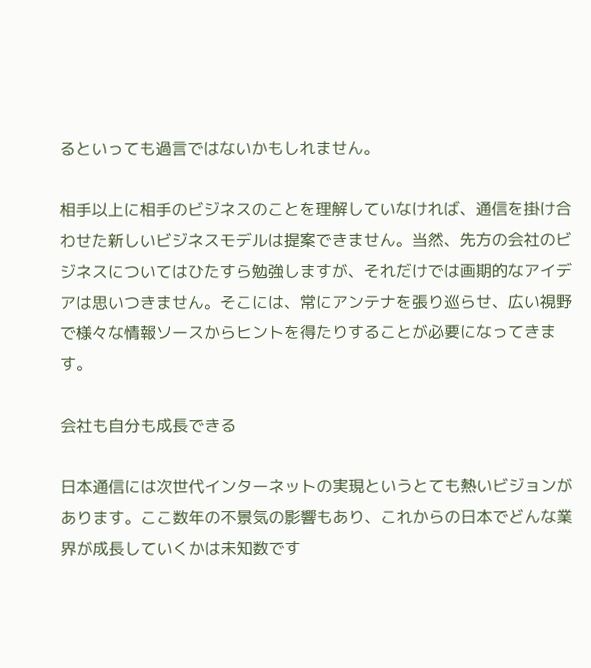るといっても過言ではないかもしれません。

相手以上に相手のビジネスのことを理解していなければ、通信を掛け合わせた新しいビジネスモデルは提案できません。当然、先方の会社のビジネスについてはひたすら勉強しますが、それだけでは画期的なアイデアは思いつきません。そこには、常にアンテナを張り巡らせ、広い視野で様々な情報ソースからヒントを得たりすることが必要になってきます。

会社も自分も成長できる

日本通信には次世代インターネットの実現というとても熱いビジョンがあります。ここ数年の不景気の影響もあり、これからの日本でどんな業界が成長していくかは未知数です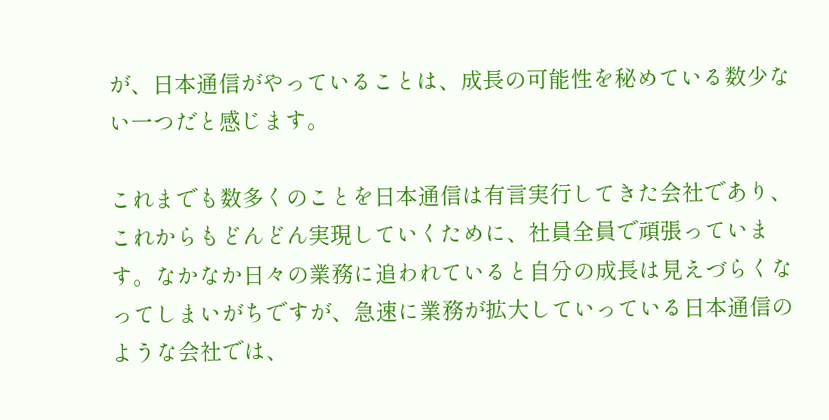が、日本通信がやっていることは、成長の可能性を秘めている数少ない一つだと感じます。

これまでも数多くのことを日本通信は有言実行してきた会社であり、これからもどんどん実現していくために、社員全員で頑張っています。なかなか日々の業務に追われていると自分の成長は見えづらくなってしまいがちですが、急速に業務が拡大していっている日本通信のような会社では、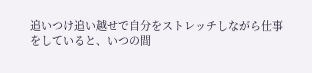追いつけ追い越せで自分をストレッチしながら仕事をしていると、いつの間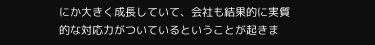にか大きく成長していて、会社も結果的に実質的な対応力がついているということが起きま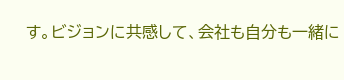す。ビジョンに共感して、会社も自分も一緒に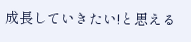成長していきたい!と思える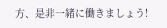方、是非一緒に働きましょう!